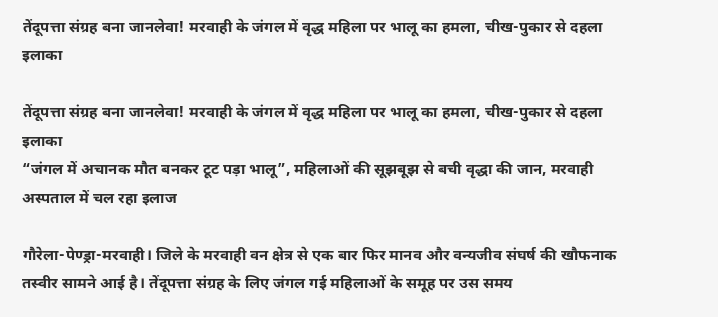तेंदूपत्ता संग्रह बना जानलेवा! मरवाही के जंगल में वृद्ध महिला पर भालू का हमला, चीख-पुकार से दहला इलाका

तेंदूपत्ता संग्रह बना जानलेवा! मरवाही के जंगल में वृद्ध महिला पर भालू का हमला, चीख-पुकार से दहला इलाका
“जंगल में अचानक मौत बनकर टूट पड़ा भालू”, महिलाओं की सूझबूझ से बची वृद्धा की जान, मरवाही अस्पताल में चल रहा इलाज

गौरेला-पेण्ड्रा-मरवाही। जिले के मरवाही वन क्षेत्र से एक बार फिर मानव और वन्यजीव संघर्ष की खौफनाक तस्वीर सामने आई है। तेंदूपत्ता संग्रह के लिए जंगल गई महिलाओं के समूह पर उस समय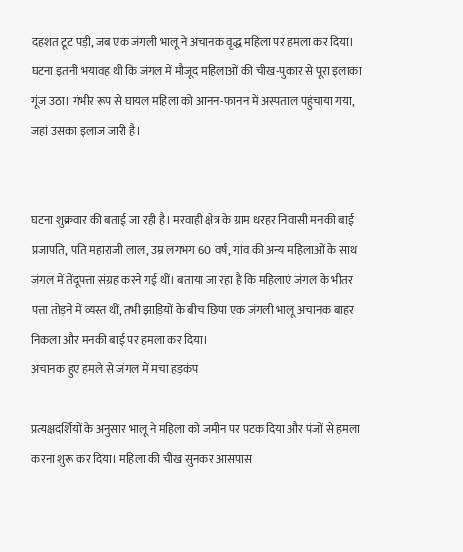दहशत टूट पड़ी, जब एक जंगली भालू ने अचानक वृद्ध महिला पर हमला कर दिया। घटना इतनी भयावह थी कि जंगल में मौजूद महिलाओं की चीख-पुकार से पूरा इलाका गूंज उठा। गंभीर रूप से घायल महिला को आनन-फानन में अस्पताल पहुंचाया गया, जहां उसका इलाज जारी है।


घटना शुक्रवार की बताई जा रही है। मरवाही क्षेत्र के ग्राम धरहर निवासी मनकी बाई प्रजापति, पति महाराजी लाल, उम्र लगभग 60 वर्ष, गांव की अन्य महिलाओं के साथ जंगल में तेंदूपत्ता संग्रह करने गई थीं। बताया जा रहा है कि महिलाएं जंगल के भीतर पत्ता तोड़ने में व्यस्त थीं, तभी झाड़ियों के बीच छिपा एक जंगली भालू अचानक बाहर निकला और मनकी बाई पर हमला कर दिया।
अचानक हुए हमले से जंगल में मचा हड़कंप

प्रत्यक्षदर्शियों के अनुसार भालू ने महिला को जमीन पर पटक दिया और पंजों से हमला करना शुरू कर दिया। महिला की चीख सुनकर आसपास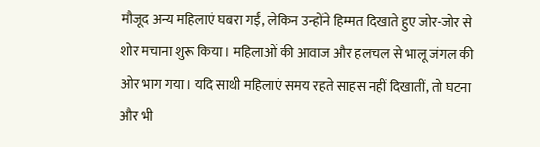मौजूद अन्य महिलाएं घबरा गईं, लेकिन उन्होंने हिम्मत दिखाते हुए जोर-जोर से शोर मचाना शुरू किया। महिलाओं की आवाज और हलचल से भालू जंगल की ओर भाग गया। यदि साथी महिलाएं समय रहते साहस नहीं दिखातीं, तो घटना और भी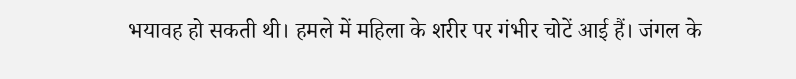भयावह हो सकती थी। हमले में महिला के शरीर पर गंभीर चोटें आई हैं। जंगल के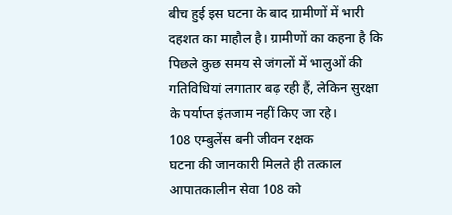बीच हुई इस घटना के बाद ग्रामीणों में भारी दहशत का माहौल है। ग्रामीणों का कहना है कि पिछले कुछ समय से जंगलों में भालुओं की गतिविधियां लगातार बढ़ रही हैं, लेकिन सुरक्षा के पर्याप्त इंतजाम नहीं किए जा रहे।
108 एम्बुलेंस बनी जीवन रक्षक
घटना की जानकारी मिलते ही तत्काल आपातकालीन सेवा 108 को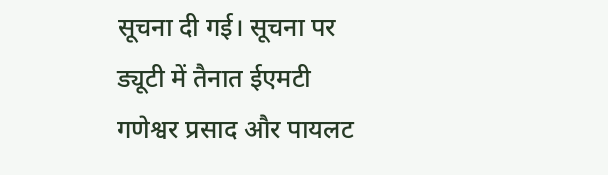सूचना दी गई। सूचना पर ड्यूटी में तैनात ईएमटी गणेश्वर प्रसाद और पायलट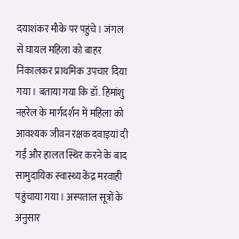दयाशंकर मौके पर पहुंचे। जंगल से घायल महिला को बाहर निकालकर प्राथमिक उपचार दिया गया। बताया गया कि डॉ. हिमांशु नहरेल के मार्गदर्शन में महिला को आवश्यक जीवन रक्षक दवाइयां दी गईं और हालत स्थिर करने के बाद सामुदायिक स्वास्थ्य केंद्र मरवाही पहुंचाया गया। अस्पताल सूत्रों के अनुसार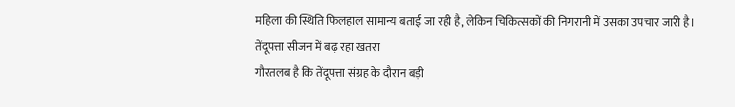महिला की स्थिति फिलहाल सामान्य बताई जा रही है, लेकिन चिकित्सकों की निगरानी में उसका उपचार जारी है।
तेंदूपत्ता सीजन में बढ़ रहा खतरा
गौरतलब है कि तेंदूपत्ता संग्रह के दौरान बड़ी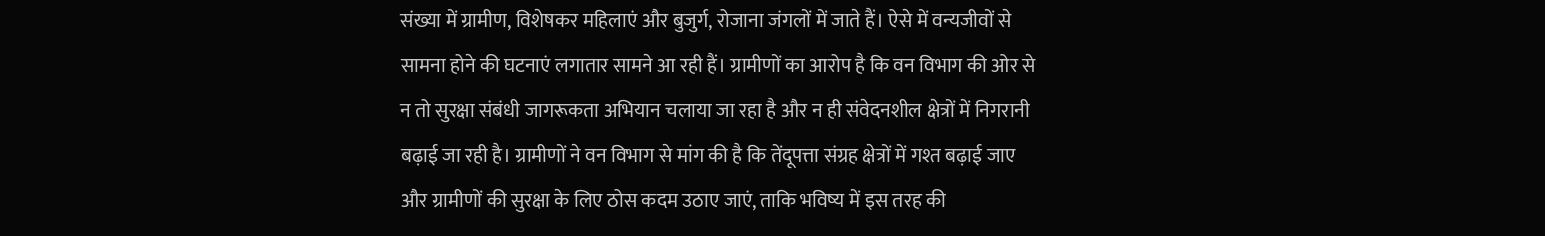संख्या में ग्रामीण, विशेषकर महिलाएं और बुजुर्ग, रोजाना जंगलों में जाते हैं। ऐसे में वन्यजीवों से सामना होने की घटनाएं लगातार सामने आ रही हैं। ग्रामीणों का आरोप है कि वन विभाग की ओर से न तो सुरक्षा संबंधी जागरूकता अभियान चलाया जा रहा है और न ही संवेदनशील क्षेत्रों में निगरानी बढ़ाई जा रही है। ग्रामीणों ने वन विभाग से मांग की है कि तेंदूपत्ता संग्रह क्षेत्रों में गश्त बढ़ाई जाए और ग्रामीणों की सुरक्षा के लिए ठोस कदम उठाए जाएं, ताकि भविष्य में इस तरह की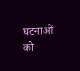घटनाओं को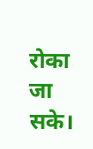रोका जा सके।